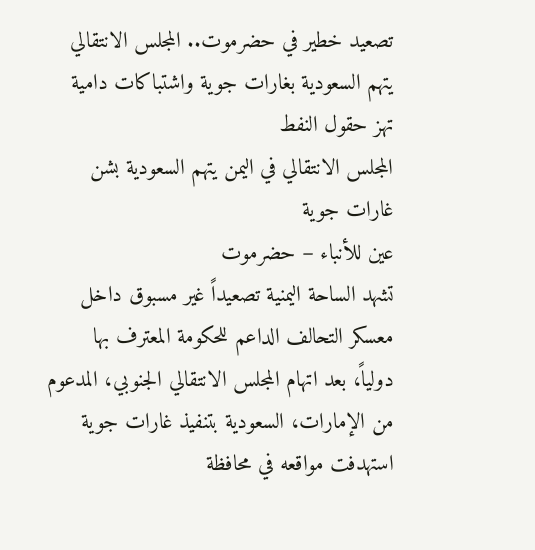تصعيد خطير في حضرموت.. المجلس الانتقالي يتهم السعودية بغارات جوية واشتباكات دامية تهز حقول النفط
المجلس الانتقالي في اليمن يتهم السعودية بشن غارات جوية
عين للأنباء – حضرموت
تشهد الساحة اليمنية تصعيداً غير مسبوق داخل معسكر التحالف الداعم للحكومة المعترف بها دولياً، بعد اتهام المجلس الانتقالي الجنوبي، المدعوم من الإمارات، السعودية بتنفيذ غارات جوية استهدفت مواقعه في محافظة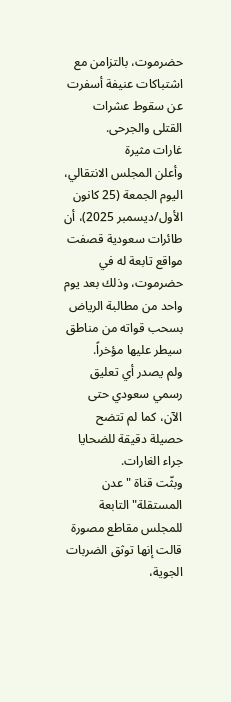حضرموت، بالتزامن مع اشتباكات عنيفة أسفرت عن سقوط عشرات القتلى والجرحى.
غارات مثيرة
وأعلن المجلس الانتقالي، اليوم الجمعة (25 كانون الأول/ديسمبر 2025)، أن طائرات سعودية قصفت مواقع تابعة له في حضرموت، وذلك بعد يوم واحد من مطالبة الرياض بسحب قواته من مناطق سيطر عليها مؤخراً.
ولم يصدر أي تعليق رسمي سعودي حتى الآن، كما لم تتضح حصيلة دقيقة للضحايا جراء الغارات.
وبثّت قناة "عدن المستقلة" التابعة للمجلس مقاطع مصورة قالت إنها توثق الضربات الجوية،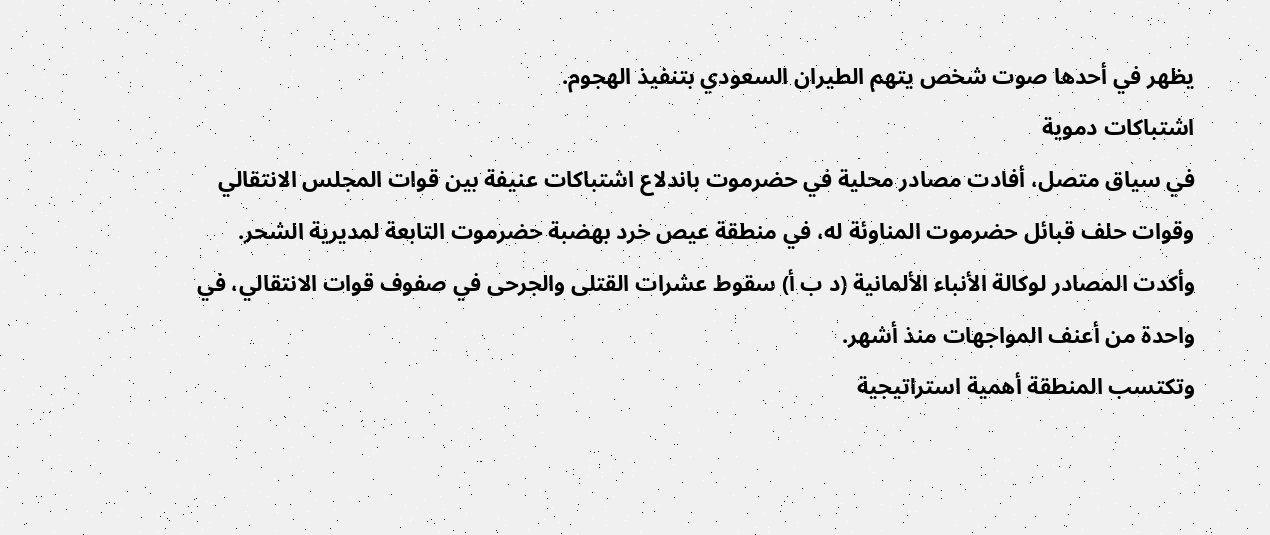يظهر في أحدها صوت شخص يتهم الطيران السعودي بتنفيذ الهجوم.
اشتباكات دموية
في سياق متصل، أفادت مصادر محلية في حضرموت باندلاع اشتباكات عنيفة بين قوات المجلس الانتقالي وقوات حلف قبائل حضرموت المناوئة له، في منطقة عيص خرد بهضبة حضرموت التابعة لمديرية الشحر.
وأكدت المصادر لوكالة الأنباء الألمانية (د ب أ) سقوط عشرات القتلى والجرحى في صفوف قوات الانتقالي، في واحدة من أعنف المواجهات منذ أشهر.
وتكتسب المنطقة أهمية استراتيجية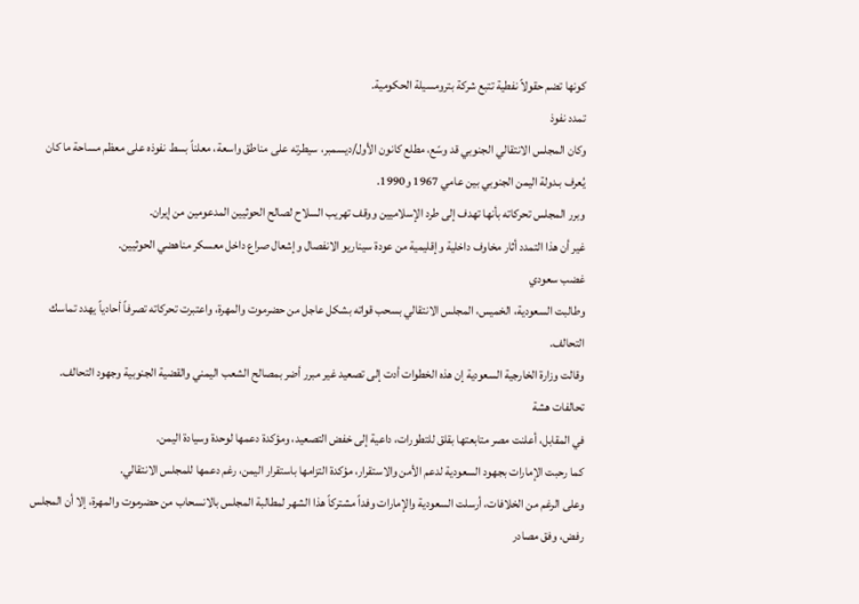كونها تضم حقولاً نفطية تتبع شركة بترومسيلة الحكومية.
تمدد نفوذ
وكان المجلس الانتقالي الجنوبي قد وسّع، مطلع كانون الأول/ديسمبر، سيطرته على مناطق واسعة، معلناً بسط نفوذه على معظم مساحة ما كان يُعرف بـدولة اليمن الجنوبي بين عامي 1967 و1990.
وبرر المجلس تحركاته بأنها تهدف إلى طرد الإسلاميين ووقف تهريب السلاح لصالح الحوثيين المدعومين من إيران.
غير أن هذا التمدد أثار مخاوف داخلية وإقليمية من عودة سيناريو الانفصال وإشعال صراع داخل معسكر مناهضي الحوثيين.
غضب سعودي
وطالبت السعودية، الخميس، المجلس الانتقالي بسحب قواته بشكل عاجل من حضرموت والمهرة، واعتبرت تحركاته تصرفاً أحادياً يهدد تماسك التحالف.
وقالت وزارة الخارجية السعودية إن هذه الخطوات أدت إلى تصعيد غير مبرر أضر بمصالح الشعب اليمني والقضية الجنوبية وجهود التحالف.
تحالفات هشة
في المقابل، أعلنت مصر متابعتها بقلق للتطورات، داعية إلى خفض التصعيد، ومؤكدة دعمها لوحدة وسيادة اليمن.
كما رحبت الإمارات بجهود السعودية لدعم الأمن والاستقرار، مؤكدة التزامها باستقرار اليمن، رغم دعمها للمجلس الانتقالي.
وعلى الرغم من الخلافات، أرسلت السعودية والإمارات وفداً مشتركاً هذا الشهر لمطالبة المجلس بالانسحاب من حضرموت والمهرة، إلا أن المجلس رفض، وفق مصادر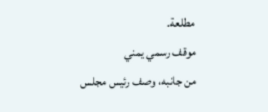مطلعة.
موقف رسمي يمني
من جانبه، وصف رئيس مجلس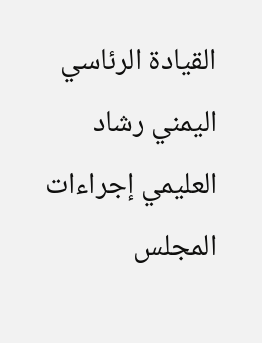القيادة الرئاسي اليمني رشاد العليمي إجراءات المجلس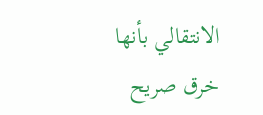الانتقالي بأنها خرق صريح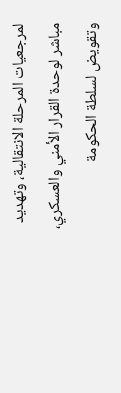لمرجعيات المرحلة الانتقالية، وتهديد مباشر لوحدة القرار الأمني والعسكري، وتقويض لسلطة الحكومة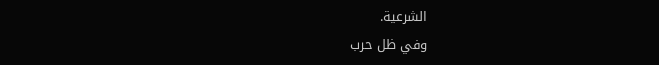الشرعية.
وفي ظل حرب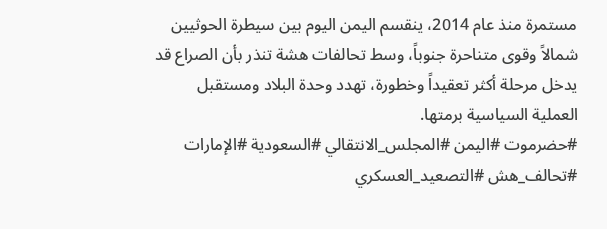مستمرة منذ عام 2014، ينقسم اليمن اليوم بين سيطرة الحوثيين شمالاً وقوى متناحرة جنوباً، وسط تحالفات هشة تنذر بأن الصراع قد يدخل مرحلة أكثر تعقيداً وخطورة، تهدد وحدة البلاد ومستقبل العملية السياسية برمتها.
#حضرموت #اليمن #المجلس_الانتقالي #السعودية #الإمارات #تحالف_هش #التصعيد_العسكري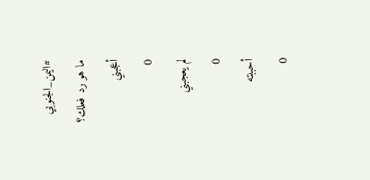#اليمن_الجنوبي
ما هو رد فعلك؟
أعجبني
0
لم يعجبني
0
أحببته
0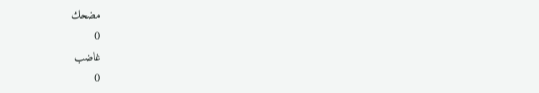مضحك
0
غاضب
0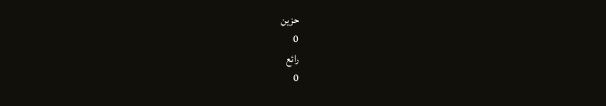حزين
0
رائع
0